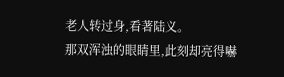老人转过身,看著陆义。
那双浑浊的眼睛里,此刻却亮得嚇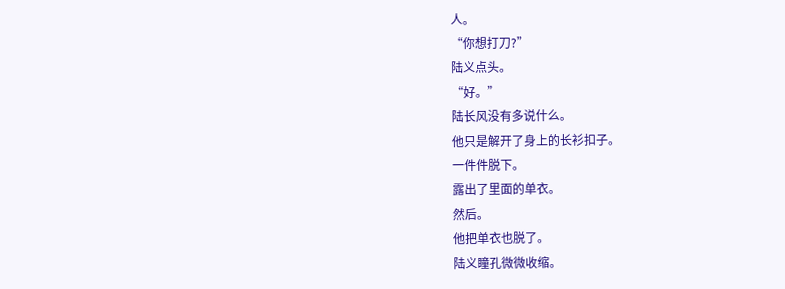人。
“你想打刀?”
陆义点头。
“好。”
陆长风没有多说什么。
他只是解开了身上的长衫扣子。
一件件脱下。
露出了里面的单衣。
然后。
他把单衣也脱了。
陆义瞳孔微微收缩。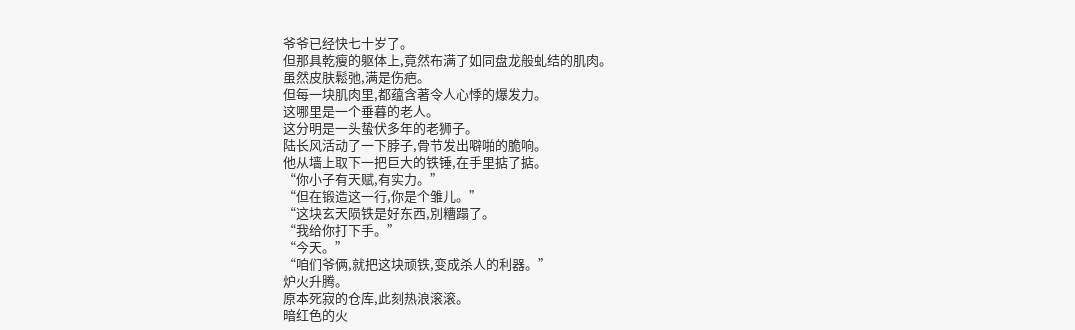爷爷已经快七十岁了。
但那具乾瘦的躯体上,竟然布满了如同盘龙般虬结的肌肉。
虽然皮肤鬆弛,满是伤疤。
但每一块肌肉里,都蕴含著令人心悸的爆发力。
这哪里是一个垂暮的老人。
这分明是一头蛰伏多年的老狮子。
陆长风活动了一下脖子,骨节发出噼啪的脆响。
他从墙上取下一把巨大的铁锤,在手里掂了掂。
“你小子有天赋,有实力。”
“但在锻造这一行,你是个雏儿。”
“这块玄天陨铁是好东西,別糟蹋了。
“我给你打下手。”
“今天。”
“咱们爷俩,就把这块顽铁,变成杀人的利器。”
炉火升腾。
原本死寂的仓库,此刻热浪滚滚。
暗红色的火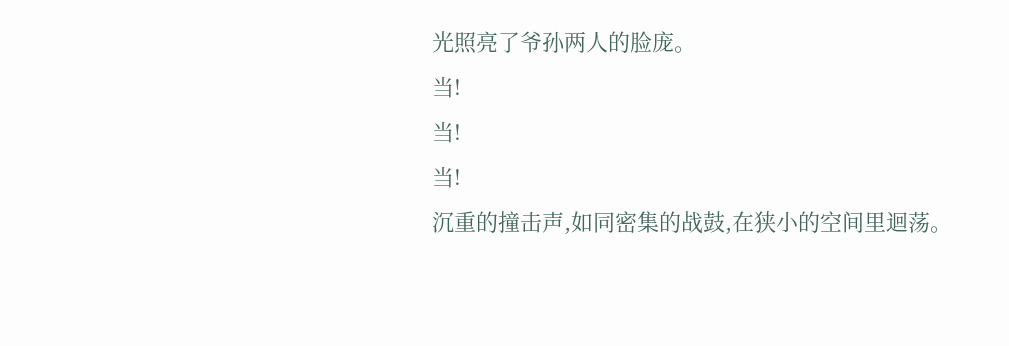光照亮了爷孙两人的脸庞。
当!
当!
当!
沉重的撞击声,如同密集的战鼓,在狭小的空间里迴荡。